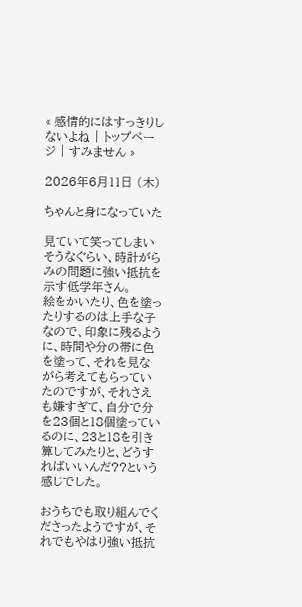« 感情的にはすっきりしないよね | トップページ | すみません »

2026年6月11日 (木)

ちゃんと身になっていた

見ていて笑ってしまいそうなぐらい、時計がらみの問題に強い抵抗を示す低学年さん。
絵をかいたり、色を塗ったりするのは上手な子なので、印象に残るように、時間や分の帯に色を塗って、それを見ながら考えてもらっていたのですが、それさえも嫌すぎて、自分で分を23個と18個塗っているのに、23と18を引き算してみたりと、どうすればいいんだ??という感じでした。

おうちでも取り組んでくださったようですが、それでもやはり強い抵抗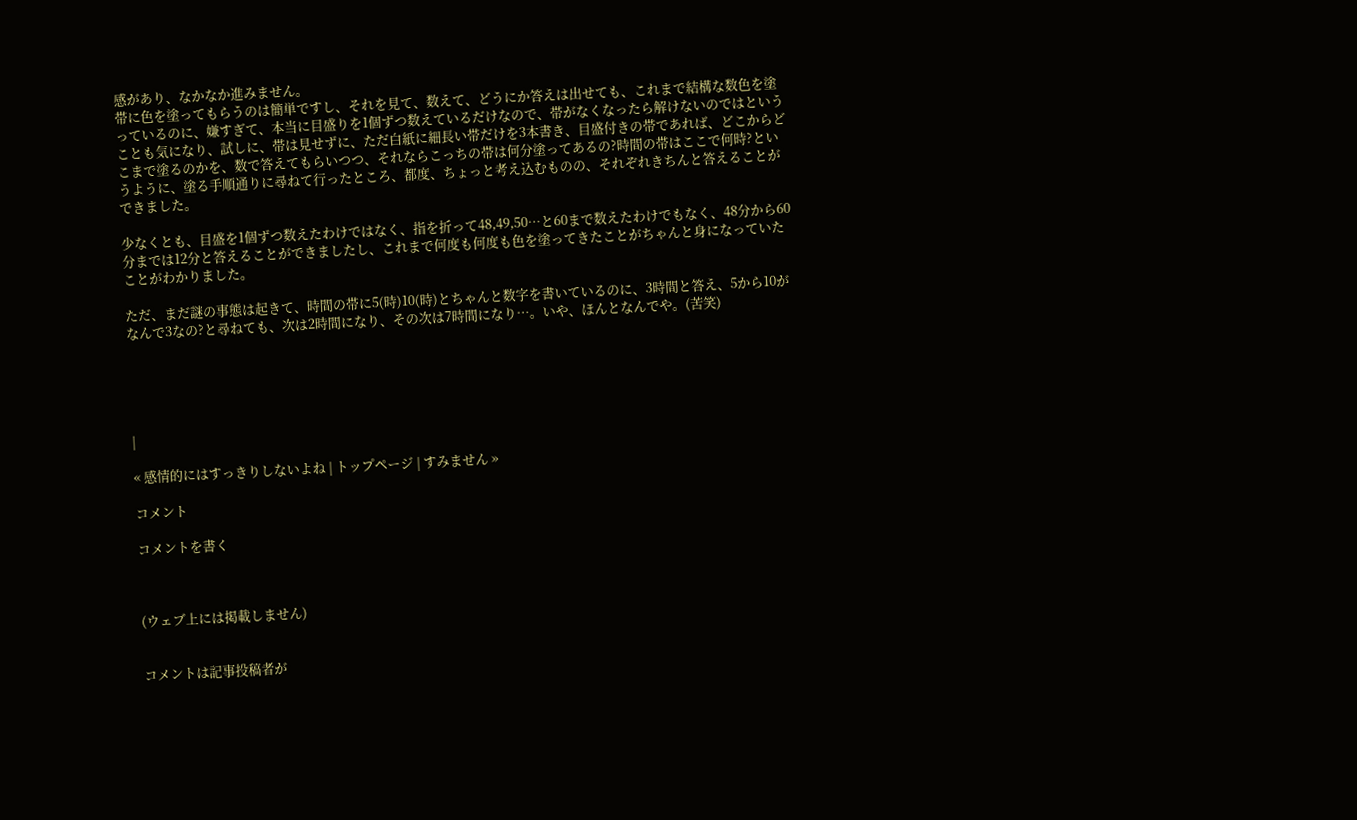感があり、なかなか進みません。
帯に色を塗ってもらうのは簡単ですし、それを見て、数えて、どうにか答えは出せても、これまで結構な数色を塗っているのに、嫌すぎて、本当に目盛りを1個ずつ数えているだけなので、帯がなくなったら解けないのではということも気になり、試しに、帯は見せずに、ただ白紙に細長い帯だけを3本書き、目盛付きの帯であれば、どこからどこまで塗るのかを、数で答えてもらいつつ、それならこっちの帯は何分塗ってあるの?時間の帯はここで何時?というように、塗る手順通りに尋ねて行ったところ、都度、ちょっと考え込むものの、それぞれきちんと答えることができました。

少なくとも、目盛を1個ずつ数えたわけではなく、指を折って48,49,50…と60まで数えたわけでもなく、48分から60分までは12分と答えることができましたし、これまで何度も何度も色を塗ってきたことがちゃんと身になっていたことがわかりました。

ただ、まだ謎の事態は起きて、時間の帯に5(時)10(時)とちゃんと数字を書いているのに、3時間と答え、5から10がなんで3なの?と尋ねても、次は2時間になり、その次は7時間になり…。いや、ほんとなんでや。(苦笑)





|

« 感情的にはすっきりしないよね | トップページ | すみません »

コメント

コメントを書く



(ウェブ上には掲載しません)


コメントは記事投稿者が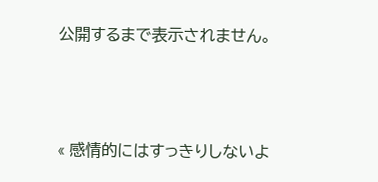公開するまで表示されません。



« 感情的にはすっきりしないよ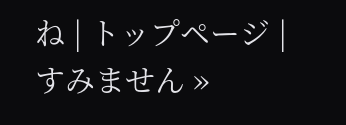ね | トップページ | すみません »